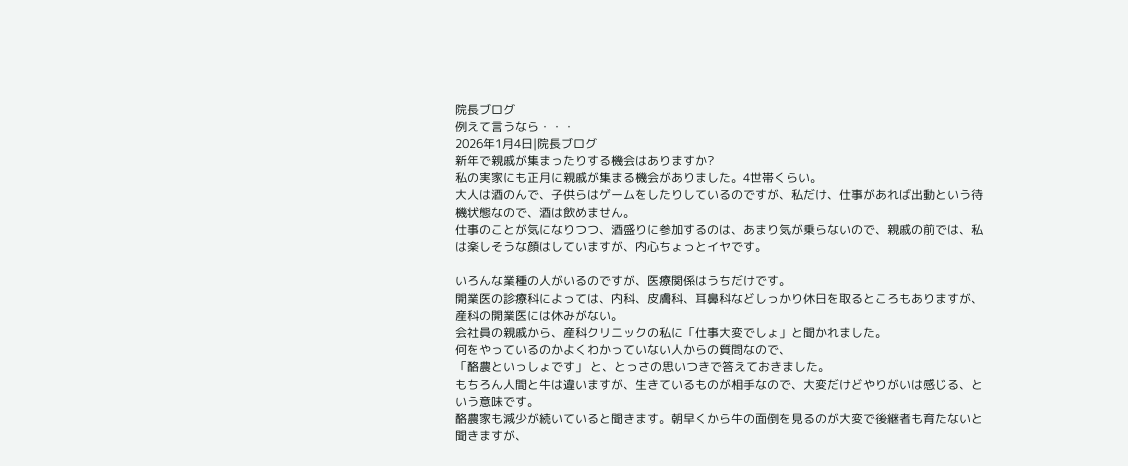院長ブログ
例えて言うなら・・・
2026年1月4日|院長ブログ
新年で親戚が集まったりする機会はありますか?
私の実家にも正月に親戚が集まる機会がありました。4世帯くらい。
大人は酒のんで、子供らはゲームをしたりしているのですが、私だけ、仕事があれば出動という待機状態なので、酒は飲めません。
仕事のことが気になりつつ、酒盛りに参加するのは、あまり気が乗らないので、親戚の前では、私は楽しそうな顔はしていますが、内心ちょっとイヤです。

いろんな業種の人がいるのですが、医療関係はうちだけです。
開業医の診療科によっては、内科、皮膚科、耳鼻科などしっかり休日を取るところもありますが、産科の開業医には休みがない。
会社員の親戚から、産科クリニックの私に「仕事大変でしょ」と聞かれました。
何をやっているのかよくわかっていない人からの質問なので、
「酪農といっしょです」 と、とっさの思いつきで答えておきました。
もちろん人間と牛は違いますが、生きているものが相手なので、大変だけどやりがいは感じる、という意味です。
酪農家も減少が続いていると聞きます。朝早くから牛の面倒を見るのが大変で後継者も育たないと聞きますが、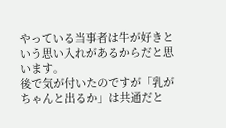やっている当事者は牛が好きという思い入れがあるからだと思います。
後で気が付いたのですが「乳がちゃんと出るか」は共通だと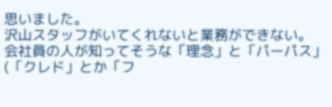思いました。
沢山スタッフがいてくれないと業務ができない。
会社員の人が知ってそうな「理念」と「パーパス」(「クレド」とか「フ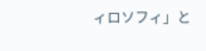ィロソフィ」と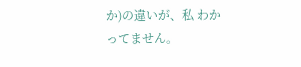か)の違いが、私 わかってません。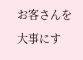お客さんを大事にす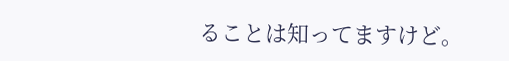ることは知ってますけど。